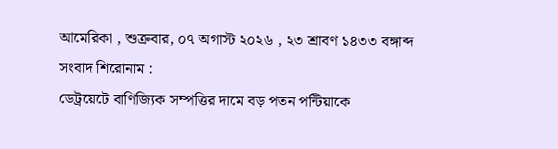আমেরিকা , শুক্রবার, ০৭ অগাস্ট ২০২৬ , ২৩ শ্রাবণ ১৪৩৩ বঙ্গাব্দ
সংবাদ শিরোনাম :
ডেট্রয়েটে বাণিজ্যিক সম্পত্তির দামে বড় পতন পন্টিয়াকে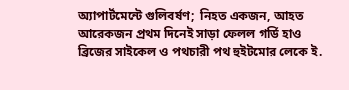অ্যাপার্টমেন্টে গুলিবর্ষণ;  নিহত একজন, আহত আরেকজন প্রথম দিনেই সাড়া ফেলল গর্ডি হাও ব্রিজের সাইকেল ও পথচারী পথ হুইটমোর লেকে ই.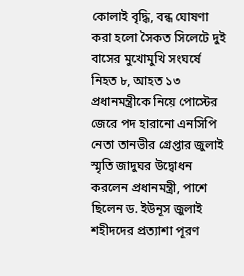কোলাই বৃদ্ধি, বন্ধ ঘোষণা করা হলো সৈকত সিলেটে দুই বাসের মুখোমুখি সংঘর্ষে নিহত ৮, আহত ১৩ প্রধানমন্ত্রীকে নিয়ে পোস্টের জেরে পদ হারানো এনসিপি নেতা তানভীর গ্রেপ্তার জুলাই স্মৃতি জাদুঘর উদ্বোধন করলেন প্রধানমন্ত্রী, পাশে ছিলেন ড. ইউনূস জুলাই শহীদদের প্রত্যাশা পূরণ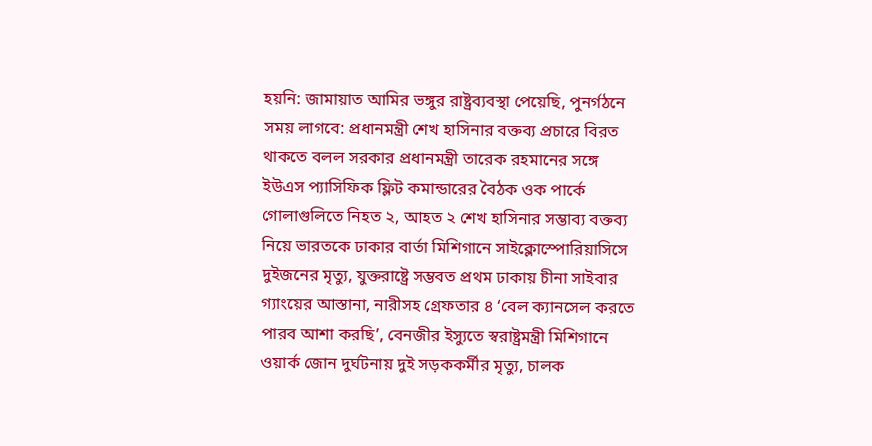হয়নি: জামায়াত আমির ভঙ্গুর রাষ্ট্রব্যবস্থা পেয়েছি, পুনর্গঠনে সময় লাগবে: প্রধানমন্ত্রী শেখ হাসিনার বক্তব্য প্রচারে বিরত থাকতে বলল সরকার প্রধানমন্ত্রী তারেক রহমানের সঙ্গে ইউএস প্যাসিফিক ফ্লিট কমান্ডারের বৈঠক ওক পার্কে গোলাগুলিতে নিহত ২, আহত ২ শেখ হাসিনার সম্ভাব্য বক্তব্য নিয়ে ভারতকে ঢাকার বার্তা মিশিগানে সাইক্লোস্পোরিয়াসিসে দুইজনের মৃত্যু, যুক্তরাষ্ট্রে সম্ভবত প্রথম ঢাকায় চীনা সাইবার গ্যাংয়ের আস্তানা, নারীসহ গ্রেফতার ৪ ‘বেল ক্যানসেল করতে পারব আশা করছি’, বেনজীর ইস্যুতে স্বরাষ্ট্রমন্ত্রী মিশিগানে ওয়ার্ক জোন দুর্ঘটনায় দুই সড়ককর্মীর মৃত্যু, চালক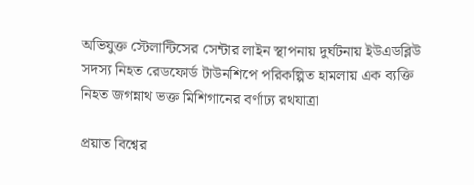অভিযুক্ত স্টেলান্টিসের সেন্টার লাইন স্থাপনায় দুর্ঘটনায় ইউএডব্লিউ সদস্য নিহত রেডফোর্ড টাউনশিপে পরিকল্পিত হামলায় এক ব্যক্তি নিহত জগন্নাথ ভক্ত মিশিগানের বর্ণাঢ্য রথযাত্রা

প্রয়াত বিশ্বের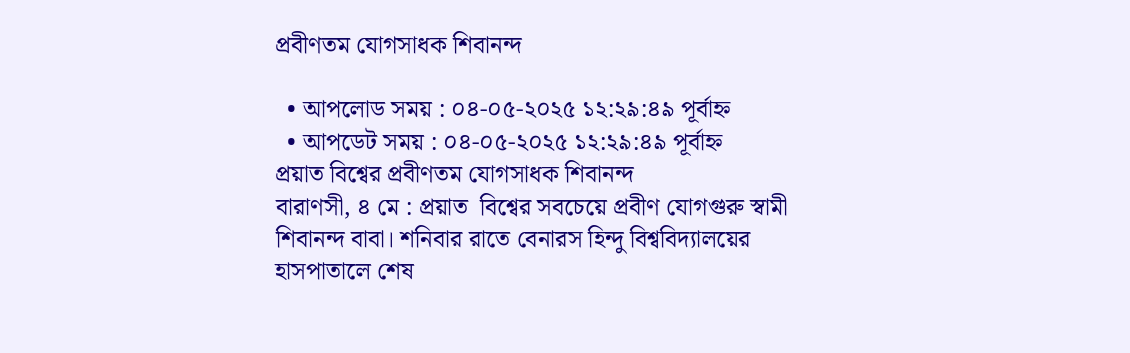প্রবীণতম যোগসাধক শিবানন্দ

  • আপলোড সময় : ০৪-০৫-২০২৫ ১২:২৯:৪৯ পূর্বাহ্ন
  • আপডেট সময় : ০৪-০৫-২০২৫ ১২:২৯:৪৯ পূর্বাহ্ন
প্রয়াত বিশ্বের প্রবীণতম যোগসাধক শিবানন্দ
বারাণসী, ৪ মে : প্রয়াত  বিশ্বের সবচেয়ে প্রবীণ যোগগুরু স্বামী শিবানন্দ বাবা। শনিবার রাতে বেনারস হিন্দু বিশ্ববিদ্যালয়ের হাসপাতালে শেষ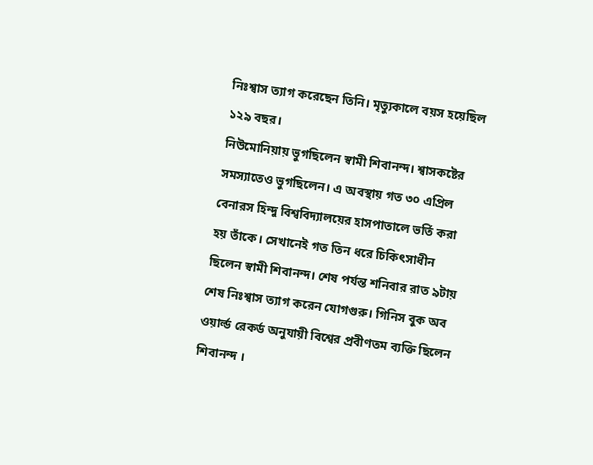নিঃশ্বাস ত্যাগ করেছেন তিনি। মৃত্যুকালে বয়স হয়েছিল ১২৯ বছর।
নিউমোনিয়ায় ভুগছিলেন স্বামী শিবানন্দ। শ্বাসকষ্টের সমস্যাতেও ভুগছিলেন। এ অবস্থায় গত ৩০ এপ্রিল বেনারস হিন্দু বিশ্ববিদ্যালয়ের হাসপাতালে ভর্তি করা হয় তাঁকে। সেখানেই গত তিন ধরে চিকিৎসাধীন ছিলেন স্বামী শিবানন্দ। শেষ পর্যন্ত শনিবার রাত ৯টায় শেষ নিঃশ্বাস ত্যাগ করেন যোগগুরু। গিনিস বুক অব ওয়ার্ল্ড রেকর্ড অনুযায়ী বিশ্বের প্রবীণতম ব্যক্তি ছিলেন শিবানন্দ ।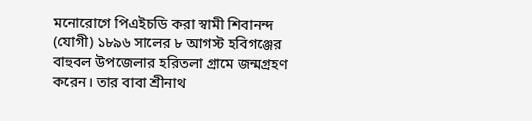মনোরোগে পিএইচডি করা স্বামী শিবানন্দ (যোগী) ১৮৯৬ সালের ৮ আগস্ট হবিগঞ্জের বাহুবল উপজেলার হরিতলা গ্রামে জন্মগ্রহণ করেন। তার বাবা শ্রীনাথ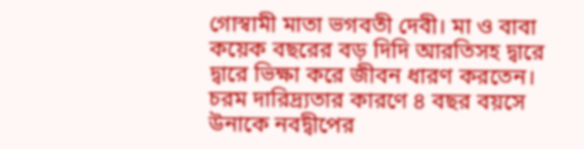গোস্বামী মাতা ভগবতী দেবী। মা ও বাবা কয়েক বছরের বড় দিদি আরতিসহ দ্বারে দ্বারে ভিক্ষা করে জীবন ধারণ করতেন। চরম দারিদ্র্যতার কারণে ৪ বছর বয়সে উনাকে নবদ্বীপের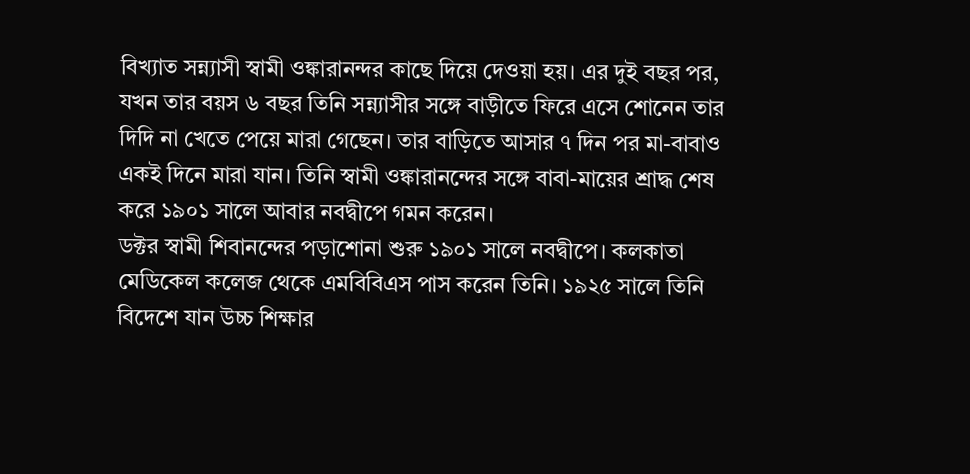বিখ্যাত সন্ন্যাসী স্বামী ওঙ্কারানন্দর কাছে দিয়ে দেওয়া হয়। এর দুই বছর পর, যখন তার বয়স ৬ বছর তিনি সন্ন্যাসীর সঙ্গে বাড়ীতে ফিরে এসে শোনেন তার দিদি না খেতে পেয়ে মারা গেছেন। তার বাড়িতে আসার ৭ দিন পর মা-বাবাও একই দিনে মারা যান। তিনি স্বামী ওঙ্কারানন্দের সঙ্গে বাবা-মায়ের শ্রাদ্ধ শেষ করে ১৯০১ সালে আবার নবদ্বীপে গমন করেন।
ডক্টর স্বামী শিবানন্দের পড়াশোনা শুরু ১৯০১ সালে নবদ্বীপে। কলকাতা মেডিকেল কলেজ থেকে এমবিবিএস পাস করেন তিনি। ১৯২৫ সালে তিনি বিদেশে যান উচ্চ শিক্ষার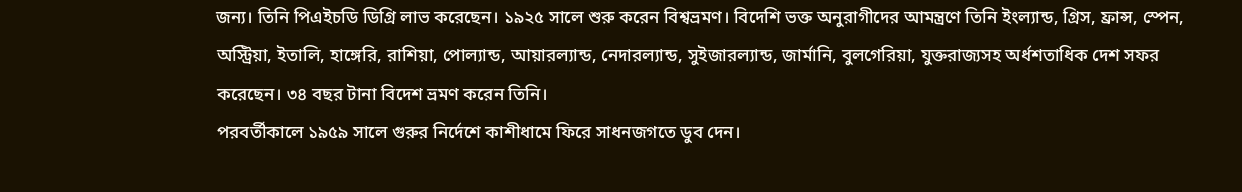জন্য। তিনি পিএইচডি ডিগ্রি লাভ করেছেন। ১৯২৫ সালে শুরু করেন বিশ্বভ্রমণ। বিদেশি ভক্ত অনুরাগীদের আমন্ত্রণে তিনি ইংল্যান্ড, গ্রিস, ফ্রান্স, স্পেন, অস্ট্রিয়া, ইতালি, হাঙ্গেরি, রাশিয়া, পোল্যান্ড, আয়ারল্যান্ড, নেদারল্যান্ড, সুইজারল্যান্ড, জার্মানি, বুলগেরিয়া, যুক্তরাজ্যসহ অর্ধশতাধিক দেশ সফর করেছেন। ৩৪ বছর টানা বিদেশ ভ্রমণ করেন তিনি।
পরবর্তীকালে ১৯৫৯ সালে গুরুর নির্দেশে কাশীধামে ফিরে সাধনজগতে ডুব দেন।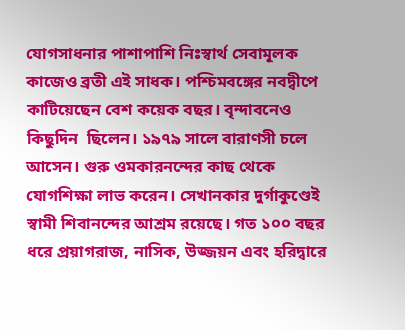যোগসাধনার পাশাপাশি নিঃস্বার্থ সেবামূলক কাজেও ব্রতী এই সাধক। পশ্চিমবঙ্গের নবদ্বীপে কাটিয়েছেন বেশ কয়েক বছর। বৃন্দাবনেও কিছুদিন  ছিলেন। ১৯৭৯ সালে বারাণসী চলে আসেন। গুরু ওমকারনন্দের কাছ থেকে যোগশিক্ষা লাভ করেন। সেখানকার দুর্গাকুণ্ডেই স্বামী শিবানন্দের আশ্রম রয়েছে। গত ১০০ বছর ধরে প্রয়াগরাজ, নাসিক, উজ্জয়ন এবং হরিদ্বারে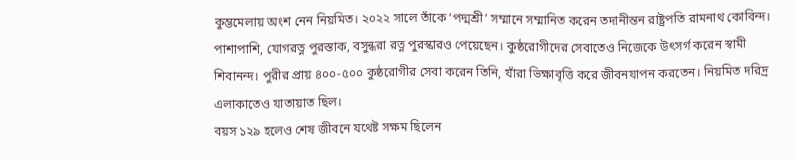কুম্ভমেলায় অংশ নেন নিয়মিত। ২০২২ সালে তাঁকে ‘পদ্মশ্রী’ সম্মানে সম্মানিত করেন তদানীন্তন রাষ্ট্রপতি রামনাথ কোবিন্দ। পাশাপাশি, যোগরত্ন পুরস্তাক, বসুন্ধরা রত্ন পুরস্কারও পেয়েছেন। কুষ্ঠরোগীদের সেবাতেও নিজেকে উৎসর্গ করেন স্বামী শিবানন্দ। পুরীর প্রায় ৪০০-৫০০ কুষ্ঠরোগীর সেবা করেন তিনি, যাঁরা ভিক্ষাবৃত্তি করে জীবনযাপন করতেন। নিয়মিত দরিদ্র এলাকাতেও যাতায়াত ছিল।
বয়স ১২৯ হলেও শেষ জীবনে যথেষ্ট সক্ষম ছিলেন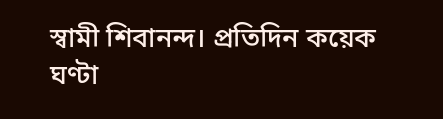স্বামী শিবানন্দ। প্রতিদিন কয়েক ঘণ্টা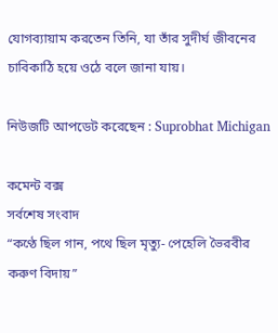যোগব্যায়াম করতেন তিনি, যা তাঁর সুদীর্ঘ জীবনের চাবিকাঠি হয়ে ওঠে বলে জানা যায়।

নিউজটি আপডেট করেছেন : Suprobhat Michigan

কমেন্ট বক্স
সর্বশেষ সংবাদ
“কণ্ঠে ছিল গান, পথে ছিল মৃত্যু- পেহেলি ভৈরবীর করুণ বিদায়”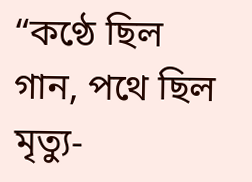“কণ্ঠে ছিল গান, পথে ছিল মৃত্যু-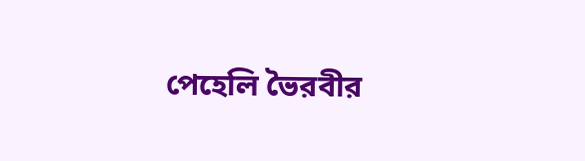পেহেলি ভৈরবীর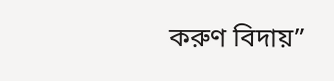করুণ বিদায়”